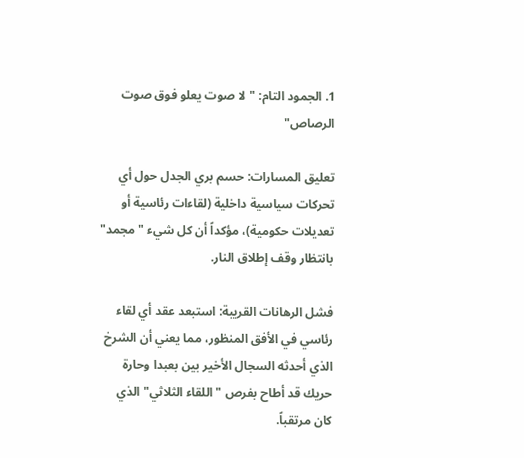1. الجمود التام: "لا صوت يعلو فوق صوت الرصاص"

تعليق المسارات: حسم بري الجدل حول أي تحركات سياسية داخلية (لقاءات رئاسية أو تعديلات حكومية)، مؤكداً أن كل شيء "مجمد" بانتظار وقف إطلاق النار.

فشل الرهانات القريبة: استبعد عقد أي لقاء رئاسي في الأفق المنظور، مما يعني أن الشرخ الذي أحدثه السجال الأخير بين بعبدا وحارة حريك قد أطاح بفرص "اللقاء الثلاثي" الذي كان مرتقباً.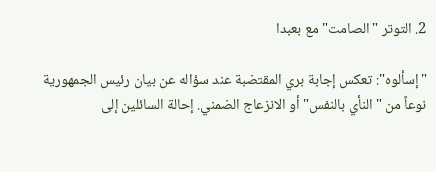2. التوتر "الصامت" مع بعبدا

"إسألوه": تعكس إجابة بري المقتضبة عند سؤاله عن بيان رئيس الجمهورية نوعاً من "النأي بالنفس" أو الانزعاج الضمني. إحالة السائلين إلى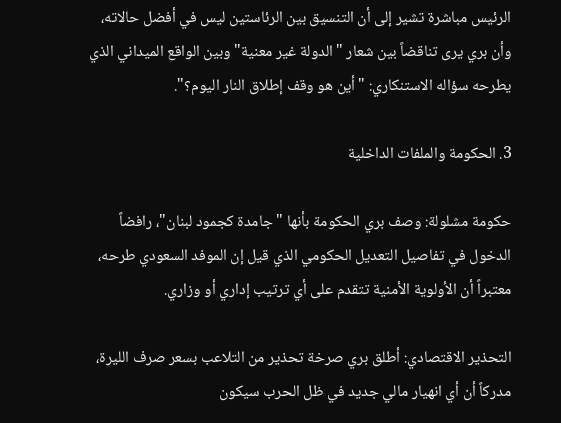الرئيس مباشرة تشير إلى أن التنسيق بين الرئاستين ليس في أفضل حالاته، وأن بري يرى تناقضاً بين شعار "الدولة غير معنية" وبين الواقع الميداني الذي يطرحه سؤاله الاستنكاري: "أين هو وقف إطلاق النار اليوم؟".

3. الحكومة والملفات الداخلية

حكومة مشلولة: وصف بري الحكومة بأنها "جامدة كجمود لبنان"، رافضاً الدخول في تفاصيل التعديل الحكومي الذي قيل إن الموفد السعودي طرحه، معتبراً أن الأولوية الأمنية تتقدم على أي ترتيب إداري أو وزاري.

التحذير الاقتصادي: أطلق بري صرخة تحذير من التلاعب بسعر صرف الليرة، مدركاً أن أي انهيار مالي جديد في ظل الحرب سيكون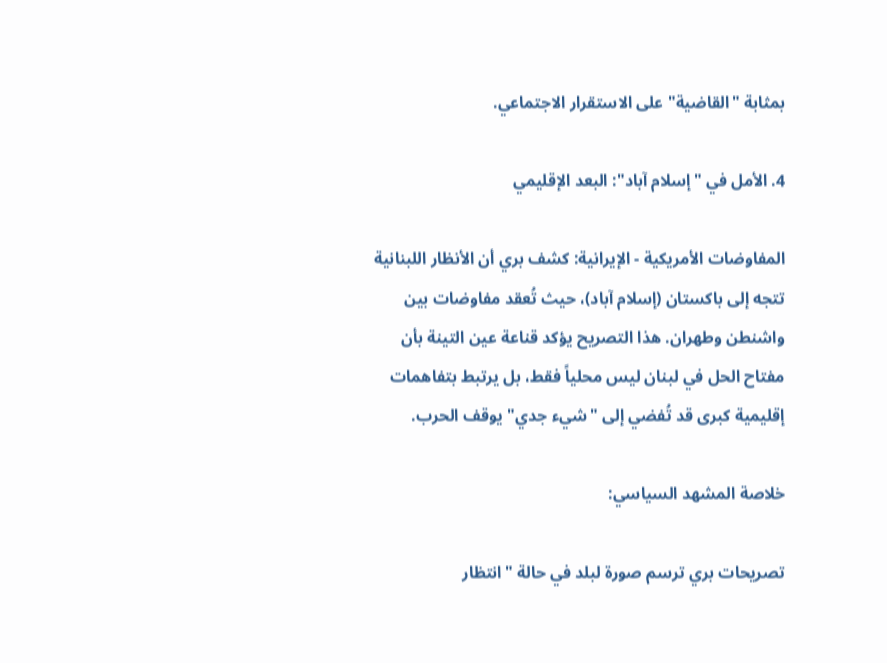بمثابة "القاضية" على الاستقرار الاجتماعي.

4. الأمل في "إسلام آباد": البعد الإقليمي

المفاوضات الأمريكية - الإيرانية: كشف بري أن الأنظار اللبنانية تتجه إلى باكستان (إسلام آباد)، حيث تُعقد مفاوضات بين واشنطن وطهران. هذا التصريح يؤكد قناعة عين التينة بأن مفتاح الحل في لبنان ليس محلياً فقط، بل يرتبط بتفاهمات إقليمية كبرى قد تُفضي إلى "شيء جدي" يوقف الحرب.

خلاصة المشهد السياسي:

تصريحات بري ترسم صورة لبلد في حالة "انتظار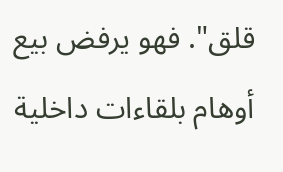قلق". فهو يرفض بيع أوهام بلقاءات داخلية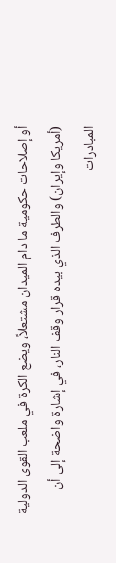أو إصلاحات حكومية ما دام الميدان مشتعلاً، ويضع الكرة في ملعب القوى الدولية (أمريكا وإيران) والطرف الذي بيده قرار وقف النار، في إشارة واضحة إلى أن المبادرات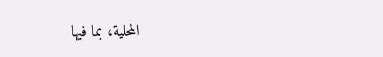المحلية، بما فيها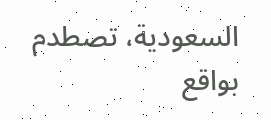السعودية، تصطدم بواقع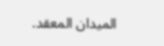الميدان المعقد.